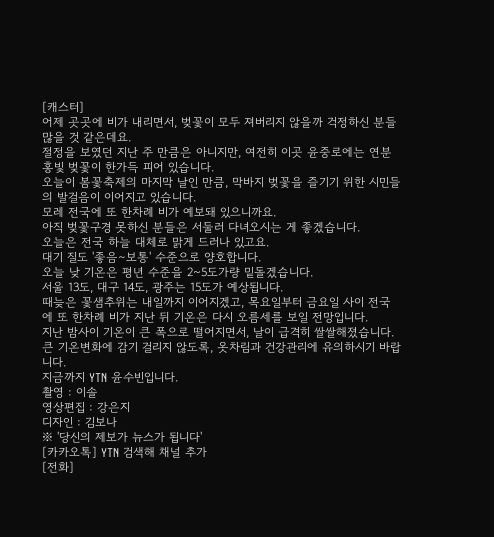[캐스터]
어제 곳곳에 비가 내리면서, 벚꽃이 모두 져버리지 않을까 걱정하신 분들 많을 것 같은데요.
절정을 보였던 지난 주 만큼은 아니지만, 여전히 이곳 윤중로에는 연분홍빛 벚꽃이 한가득 피어 있습니다.
오늘이 봄꽃축제의 마지막 날인 만큼, 막바지 벚꽃을 즐기기 위한 시민들의 발걸음이 이어지고 있습니다.
모레 전국에 또 한차례 비가 예보돼 있으니까요.
아직 벚꽃구경 못하신 분들은 서둘러 다녀오시는 게 좋겠습니다.
오늘은 전국 하늘 대체로 맑게 드러나 있고요.
대기 질도 '좋음∼보통' 수준으로 양호합니다.
오늘 낮 기온은 평년 수준을 2~5도가량 밑돌겠습니다.
서울 13도, 대구 14도, 광주는 15도가 예상됩니다.
때늦은 꽃샘추위는 내일까지 이어지겠고, 목요일부터 금요일 사이 전국에 또 한차례 비가 지난 뒤 기온은 다시 오름세를 보일 전망입니다.
지난 밤사이 기온이 큰 폭으로 떨어지면서, 날이 급격히 쌀쌀해졌습니다.
큰 기온변화에 감기 걸리지 않도록, 옷차림과 건강관리에 유의하시기 바랍니다.
지금까지 YTN 윤수빈입니다.
촬영 : 이솔
영상편집 : 강은지
디자인 : 김보나
※ '당신의 제보가 뉴스가 됩니다'
[카카오톡] YTN 검색해 채널 추가
[전화]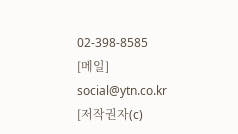02-398-8585
[메일] social@ytn.co.kr
[저작권자(c)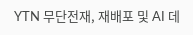YTN 무단전재, 재배포 및 AI 데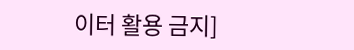이터 활용 금지]